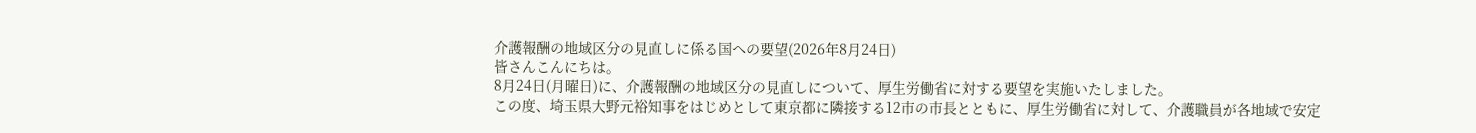介護報酬の地域区分の見直しに係る国への要望(2026年8月24日)
皆さんこんにちは。
8月24日(月曜日)に、介護報酬の地域区分の見直しについて、厚生労働省に対する要望を実施いたしました。
この度、埼玉県大野元裕知事をはじめとして東京都に隣接する12市の市長とともに、厚生労働省に対して、介護職員が各地域で安定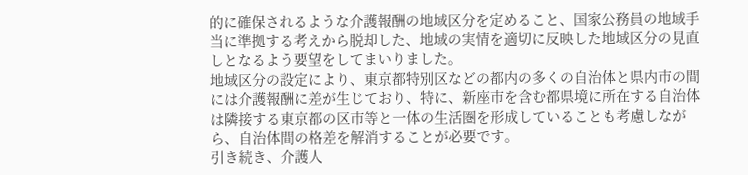的に確保されるような介護報酬の地域区分を定めること、国家公務員の地域手当に準拠する考えから脱却した、地域の実情を適切に反映した地域区分の見直しとなるよう要望をしてまいりました。
地域区分の設定により、東京都特別区などの都内の多くの自治体と県内市の間には介護報酬に差が生じており、特に、新座市を含む都県境に所在する自治体は隣接する東京都の区市等と一体の生活圏を形成していることも考慮しながら、自治体間の格差を解消することが必要です。
引き続き、介護人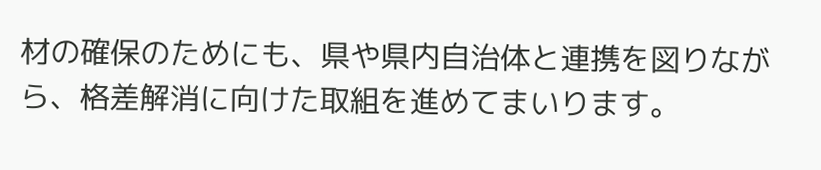材の確保のためにも、県や県内自治体と連携を図りながら、格差解消に向けた取組を進めてまいります。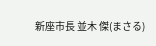新座市長 並木 傑(まさる)